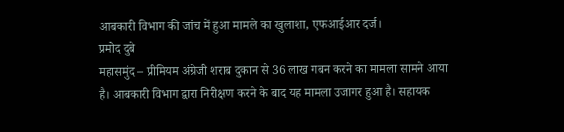आबकारी विभाग की जांच में हुआ मामले का खुलाशा, एफआईआर दर्ज।
प्रमोद दुबे
महासमुंद – प्रीमियम अंग्रेजी शराब दुकान से 36 लाख गबन करने का मामला सामने आया है। आबकारी विभाग द्वारा निरीक्षण करने के बाद यह मामला उजागर हुआ है। सहायक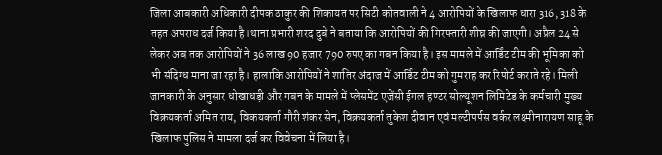जिला आबकारी अधिकारी दीपक ठाकुर की शिकायत पर सिटी कोतवाली ने 4 आरोपियों के खिलाफ धारा 316, 318 के तहत अपराध दर्ज किया है।थाना प्रभारी शरद दुबे ने बताया कि आरोपियों की गिरफ्तारी शीघ्र की जाएगी। अप्रैल 24 से लेकर अब तक आरोपियों ने 36 लाख 90 हजार 790 रुपए का गबन किया है। इस मामले में आर्डिंट टीम की भूमिका को भी संदिग्ध माना जा रहा है। हालाकि आरोपियों ने शातिर अंदाज में आर्डिट टीम को गुमराह कर रिपोर्ट कराते रहे। मिली जानकारी के अनुसार धोखाधड़ी और गबन के मामले में प्लेसमेंट एजेंसी ईगल हण्टर सोल्यूशन लिमिटेड के कर्मचारी मुख्य विक्रयकर्ता अमित राय, विकयकर्ता गौरी शंकर सेन, विक्रयकर्ता तुकेश दीवान एवं मल्टीपर्पस वर्कर लक्ष्मीनारायण साहू के खिलाफ पुलिस ने मामला दर्ज कर विवेचना में लिया है।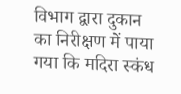विभाग द्वारा दुकान का निरीक्षण में पाया गया कि मदिरा स्कंध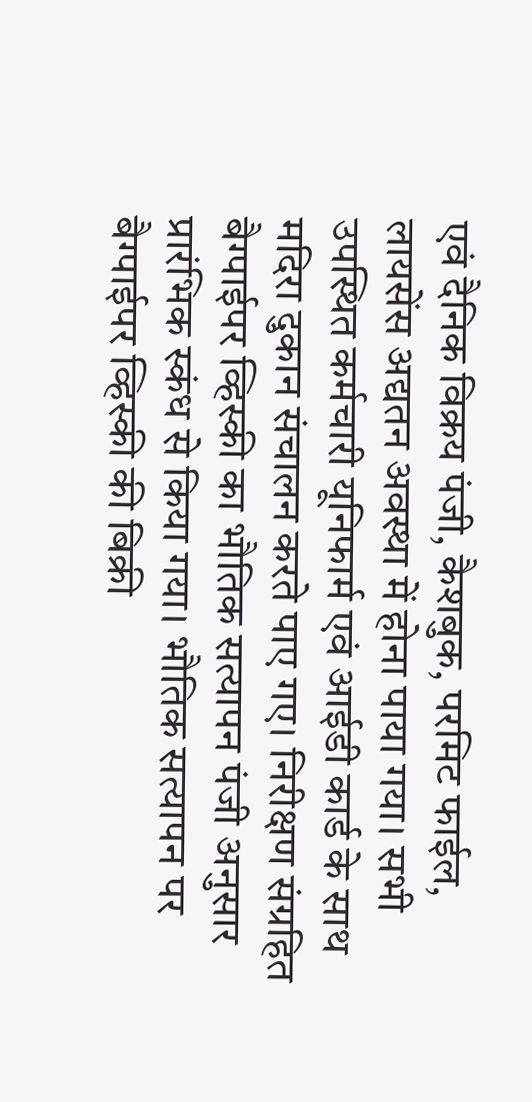एवं दैनिक विक्रय पंजी, कैशबुक, परमिट फाईल, लायसेंस अद्यतन अवस्था में होना पाया गया। सभी उपस्थित कर्मचारी यूनिफार्म एवं आईडी कार्ड के साथ मदिरा दुकान संचालन करते पाए गए। निरीक्षण संग्रहित बैग्पाईपर व्हिस्की का भौतिक सत्यापन पंजी अनुसार प्रारंभिक स्कंध से किया गया। भौतिक सत्यापन पर बैग्पाईपर व्हिस्की की बिक्री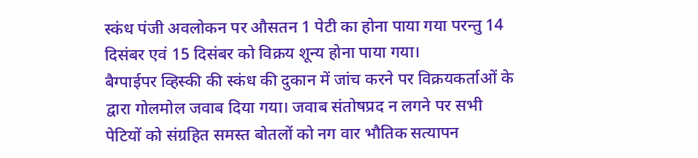स्कंध पंजी अवलोकन पर औसतन 1 पेटी का होना पाया गया परन्तु 14 दिसंबर एवं 15 दिसंबर को विक्रय शून्य होना पाया गया।
बैग्पाईपर व्हिस्की की स्कंध की दुकान में जांच करने पर विक्रयकर्ताओं के द्वारा गोलमोल जवाब दिया गया। जवाब संतोषप्रद न लगने पर सभी पेटियों को संग्रहित समस्त बोतलों को नग वार भौतिक सत्यापन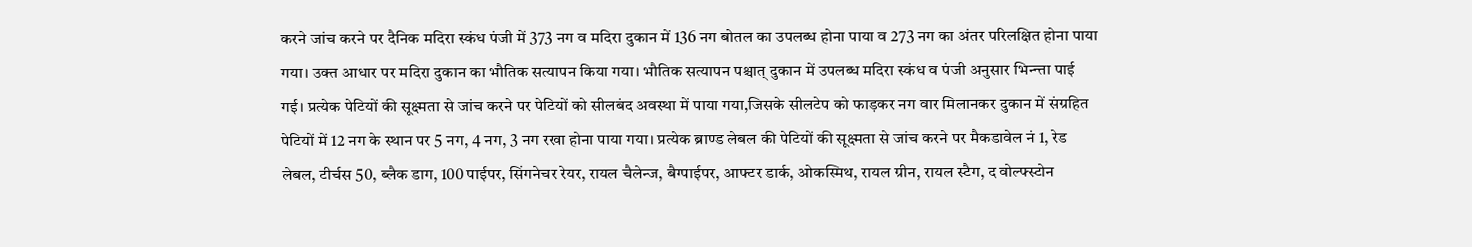करने जांच करने पर दैनिक मदिरा स्कंध पंजी में 373 नग व मदिरा दुकान में 136 नग बोतल का उपलब्ध होना पाया व 273 नग का अंतर परिलक्षित होना पाया गया। उक्त आधार पर मदिरा दुकान का भौतिक सत्यापन किया गया। भौतिक सत्यापन पश्चात् दुकान में उपलब्ध मदिरा स्कंध व पंजी अनुसार भिन्न्ता पाई गई। प्रत्येक पेटियों की सूक्ष्मता से जांच करने पर पेटियों को सीलबंद अवस्था में पाया गया,जिसके सीलटेप को फाड़कर नग वार मिलानकर दुकान में संग्रहित पेटियों में 12 नग के स्थान पर 5 नग, 4 नग, 3 नग रखा होना पाया गया। प्रत्येक ब्राण्ड लेबल की पेटियों की सूक्ष्मता से जांच करने पर मैकडावेल नं 1, रेड लेबल, टीर्चस 50, ब्लैक डाग, 100 पाईपर, सिंगनेचर रेयर, रायल चैलेन्ज, बैग्पाईपर, आफ्टर डार्क, ओकस्मिथ, रायल ग्रीन, रायल स्टैग, द वोल्फ्स्टोन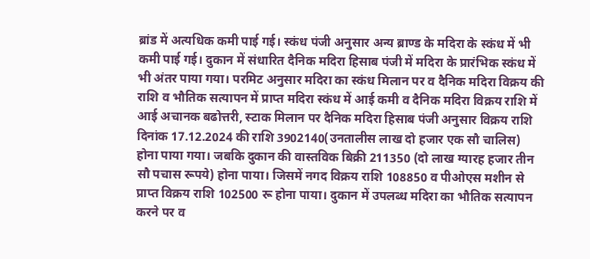ब्रांड में अत्यधिक कमी पाई गई। स्कंध पंजी अनुसार अन्य ब्राण्ड के मदिरा के स्कंध में भी कमी पाई गई। दुकान में संधारित दैनिक मदिरा हिसाब पंजी में मदिरा के प्रारंभिक स्कंध में भी अंतर पाया गया। परमिट अनुसार मदिरा का स्कंध मिलान पर व दैनिक मदिरा विक्रय की राशि व भौतिक सत्यापन में प्राप्त मदिरा स्कंध में आई कमी व दैनिक मदिरा विक्रय राशि में आई अचानक बढोत्तरी, स्टाक मिलान पर दैनिक मदिरा हिसाब पंजी अनुसार विक्रय राशि दिनांक 17.12.2024 की राशि 3902140(उनतालीस लाख दो हजार एक सौ चालिस) होना पाया गया। जबकि दुकान की वास्तविक बिक्री 211350 (दो लाख ग्यारह हजार तीन सौ पचास रूपये) होना पाया। जिसमें नगद विक्रय राशि 108850 व पीओएस मशीन से प्राप्त विक्रय राशि 102500 रू होना पाया। दुकान में उपलब्ध मदिरा का भौतिक सत्यापन करने पर व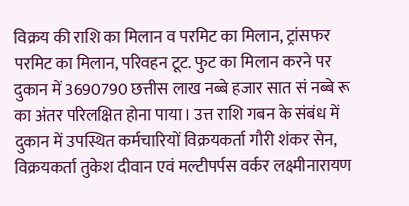विक्रय की राशि का मिलान व परमिट का मिलान, ट्रांसफर परमिट का मिलान, परिवहन टूट. फुट का मिलान करने पर दुकान में 3690790 छत्तीस लाख नब्बे हजार सात सं नब्बे रू का अंतर परिलक्षित होना पाया। उत्त राशि गबन के संबंध में दुकान में उपस्थित कर्मचारियों विक्रयकर्ता गौरी शंकर सेन, विक्रयकर्ता तुकेश दीवान एवं मल्टीपर्पस वर्कर लक्ष्मीनारायण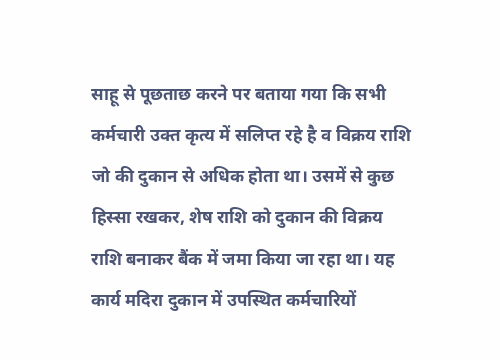साहू से पूछताछ करने पर बताया गया कि सभी कर्मचारी उक्त कृत्य में सलिप्त रहे है व विक्रय राशि जो की दुकान से अधिक होता था। उसमें से कुछ हिस्सा रखकर, शेष राशि को दुकान की विक्रय राशि बनाकर बैंक में जमा किया जा रहा था। यह कार्य मदिरा दुकान में उपस्थित कर्मचारियों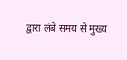द्वारा लंबे समय से मुख्य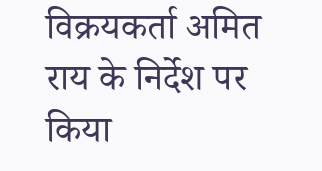विक्रयकर्ता अमित राय के निर्देश पर किया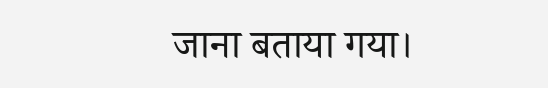जाना बताया गया।